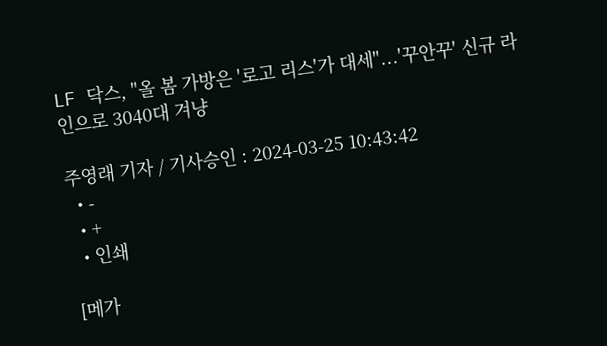LF 닥스, "올 봄 가방은 '로고 리스'가 대세"...'꾸안꾸' 신규 라인으로 3040대 겨냥

주영래 기자 / 기사승인 : 2024-03-25 10:43:42
  • -
  • +
  • 인쇄

[메가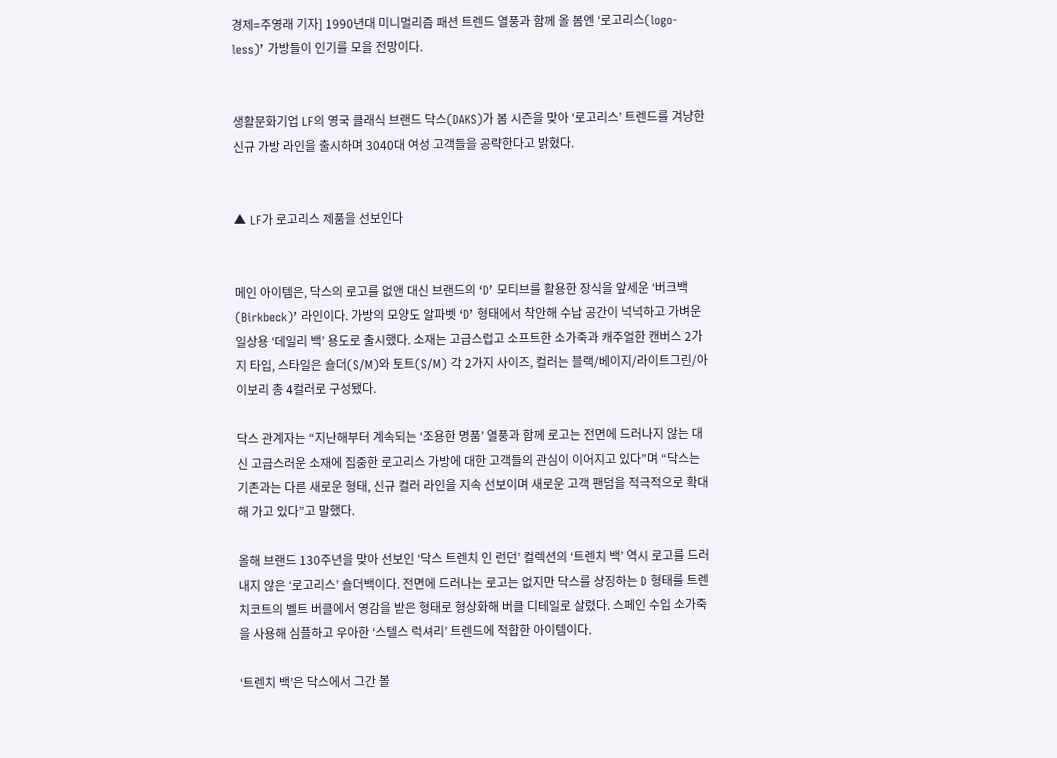경제=주영래 기자] 1990년대 미니멀리즘 패션 트렌드 열풍과 함께 올 봄엔 ‘로고리스(logo-less)’ 가방들이 인기를 모을 전망이다.


생활문화기업 LF의 영국 클래식 브랜드 닥스(DAKS)가 봄 시즌을 맞아 ‘로고리스’ 트렌드를 겨냥한 신규 가방 라인을 출시하며 3040대 여성 고객들을 공략한다고 밝혔다.


▲ LF가 로고리스 제품을 선보인다


메인 아이템은, 닥스의 로고를 없앤 대신 브랜드의 ‘D’ 모티브를 활용한 장식을 앞세운 ‘버크백(Birkbeck)’ 라인이다. 가방의 모양도 알파벳 ‘D’ 형태에서 착안해 수납 공간이 넉넉하고 가벼운 일상용 ‘데일리 백’ 용도로 출시했다. 소재는 고급스럽고 소프트한 소가죽과 캐주얼한 캔버스 2가지 타입, 스타일은 숄더(S/M)와 토트(S/M) 각 2가지 사이즈, 컬러는 블랙/베이지/라이트그린/아이보리 총 4컬러로 구성됐다.

닥스 관계자는 “지난해부터 계속되는 ‘조용한 명품’ 열풍과 함께 로고는 전면에 드러나지 않는 대신 고급스러운 소재에 집중한 로고리스 가방에 대한 고객들의 관심이 이어지고 있다”며 “닥스는 기존과는 다른 새로운 형태, 신규 컬러 라인을 지속 선보이며 새로운 고객 팬덤을 적극적으로 확대해 가고 있다”고 말했다.

올해 브랜드 130주년을 맞아 선보인 ‘닥스 트렌치 인 런던’ 컬렉션의 ‘트렌치 백’ 역시 로고를 드러내지 않은 ‘로고리스’ 숄더백이다. 전면에 드러나는 로고는 없지만 닥스를 상징하는 D 형태를 트렌치코트의 벨트 버클에서 영감을 받은 형태로 형상화해 버클 디테일로 살렸다. 스페인 수입 소가죽을 사용해 심플하고 우아한 ‘스텔스 럭셔리’ 트렌드에 적합한 아이템이다.

‘트렌치 백’은 닥스에서 그간 볼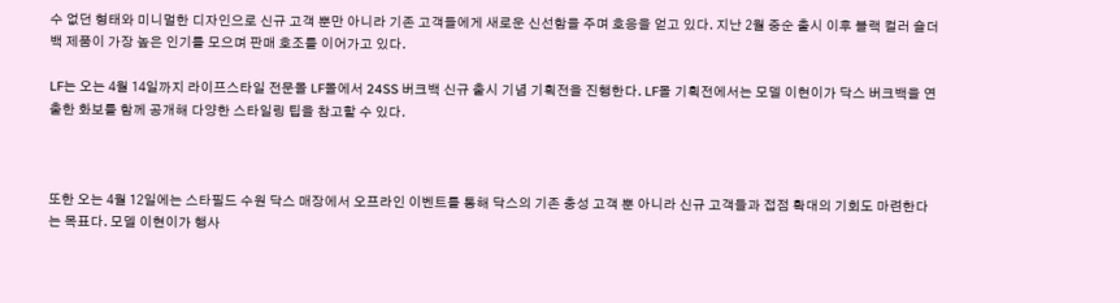수 없던 형태와 미니멀한 디자인으로 신규 고객 뿐만 아니라 기존 고객들에게 새로운 신선함을 주며 호응을 얻고 있다. 지난 2월 중순 출시 이후 블랙 컬러 숄더백 제품이 가장 높은 인기를 모으며 판매 호조를 이어가고 있다.

LF는 오는 4월 14일까지 라이프스타일 전문몰 LF몰에서 24SS 버크백 신규 출시 기념 기획전을 진행한다. LF몰 기획전에서는 모델 이현이가 닥스 버크백을 연출한 화보를 함께 공개해 다양한 스타일링 팁을 참고할 수 있다.



또한 오는 4월 12일에는 스타필드 수원 닥스 매장에서 오프라인 이벤트를 통해 닥스의 기존 충성 고객 뿐 아니라 신규 고객들과 접점 확대의 기회도 마련한다는 목표다. 모델 이현이가 행사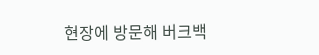현장에 방문해 버크백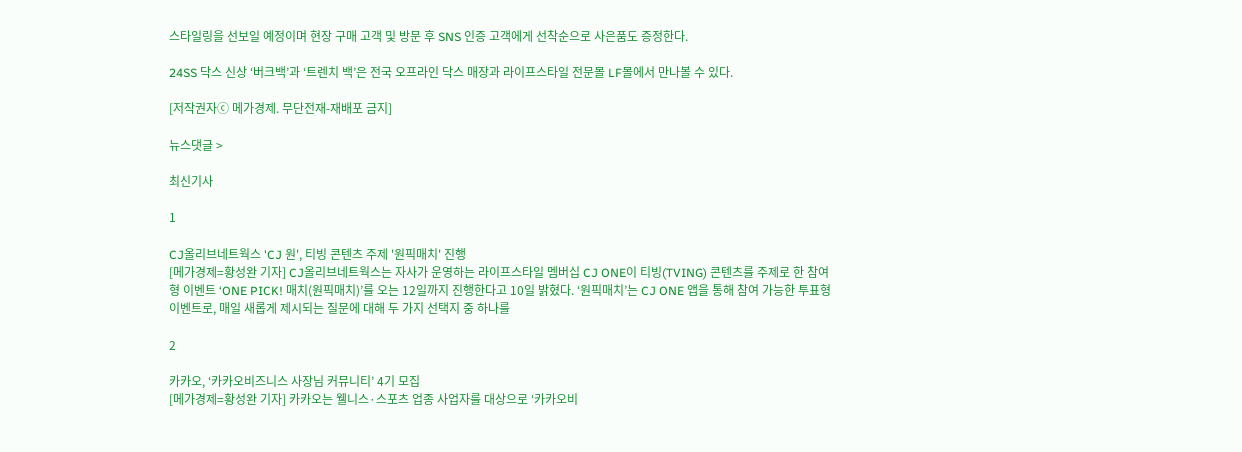스타일링을 선보일 예정이며 현장 구매 고객 및 방문 후 SNS 인증 고객에게 선착순으로 사은품도 증정한다.

24SS 닥스 신상 ‘버크백’과 ‘트렌치 백’은 전국 오프라인 닥스 매장과 라이프스타일 전문몰 LF몰에서 만나볼 수 있다.

[저작권자ⓒ 메가경제. 무단전재-재배포 금지]

뉴스댓글 >

최신기사

1

CJ올리브네트웍스 'CJ 원', 티빙 콘텐츠 주제 '원픽매치' 진행
[메가경제=황성완 기자] CJ올리브네트웍스는 자사가 운영하는 라이프스타일 멤버십 CJ ONE이 티빙(TVING) 콘텐츠를 주제로 한 참여형 이벤트 ‘ONE PICK! 매치(원픽매치)’를 오는 12일까지 진행한다고 10일 밝혔다. ‘원픽매치’는 CJ ONE 앱을 통해 참여 가능한 투표형 이벤트로, 매일 새롭게 제시되는 질문에 대해 두 가지 선택지 중 하나를

2

카카오, ‘카카오비즈니스 사장님 커뮤니티’ 4기 모집
[메가경제=황성완 기자] 카카오는 웰니스·스포츠 업종 사업자를 대상으로 ‘카카오비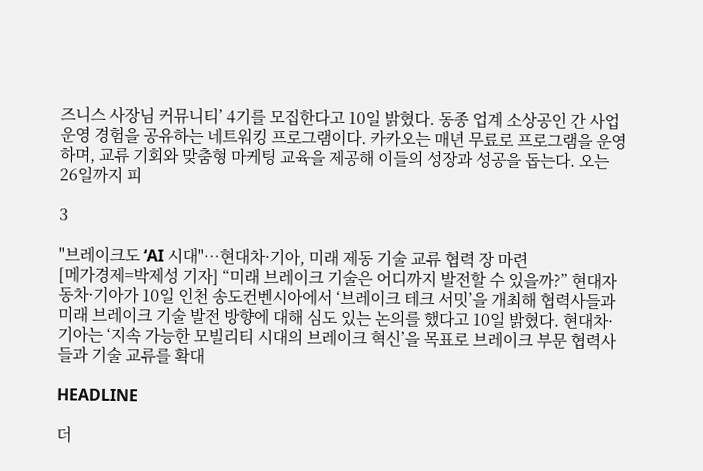즈니스 사장님 커뮤니티’ 4기를 모집한다고 10일 밝혔다. 동종 업계 소상공인 간 사업 운영 경험을 공유하는 네트워킹 프로그램이다. 카카오는 매년 무료로 프로그램을 운영하며, 교류 기회와 맞춤형 마케팅 교육을 제공해 이들의 성장과 성공을 돕는다. 오는 26일까지 피

3

"브레이크도 ‘AI 시대"…현대차·기아, 미래 제동 기술 교류 협력 장 마련
[메가경제=박제성 기자] “미래 브레이크 기술은 어디까지 발전할 수 있을까?” 현대자동차·기아가 10일 인천 송도컨벤시아에서 ‘브레이크 테크 서밋’을 개최해 협력사들과 미래 브레이크 기술 발전 방향에 대해 심도 있는 논의를 했다고 10일 밝혔다. 현대차·기아는 ‘지속 가능한 모빌리티 시대의 브레이크 혁신’을 목표로 브레이크 부문 협력사들과 기술 교류를 확대

HEADLINE

더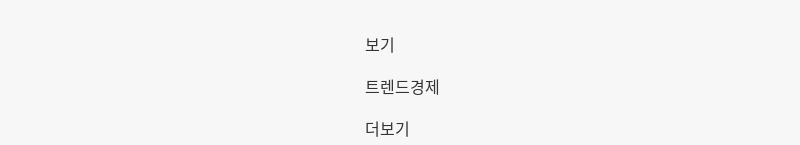보기

트렌드경제

더보기